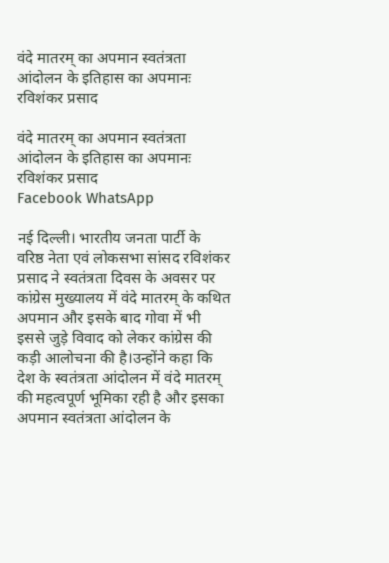वंदे मातरम् का अपमान स्वतंत्रता आंदोलन के इतिहास का अपमानः रविशंकर प्रसाद

वंदे मातरम् का अपमान स्वतंत्रता आंदोलन के इतिहास का अपमानः रविशंकर प्रसाद
Facebook WhatsApp

नई दिल्ली। भारतीय जनता पार्टी के वरिष्ठ नेता एवं लोकसभा सांसद रविशंकर प्रसाद ने स्वतंत्रता दिवस के अवसर पर कांग्रेस मुख्यालय में वंदे मातरम् के कथित अपमान और इसके बाद गोवा में भी इससे जुड़े विवाद को लेकर कांग्रेस की कड़ी आलोचना की है।उन्होंने कहा कि देश के स्वतंत्रता आंदोलन में वंदे मातरम् की महत्वपूर्ण भूमिका रही है और इसका अपमान स्वतंत्रता आंदोलन के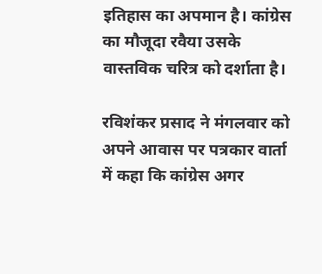इतिहास का अपमान है। कांग्रेस का मौजूदा रवैया उसके वास्तविक चरित्र को दर्शाता है।

रविशंकर प्रसाद ने मंगलवार को अपने आवास पर पत्रकार वार्ता में कहा कि कांग्रेस अगर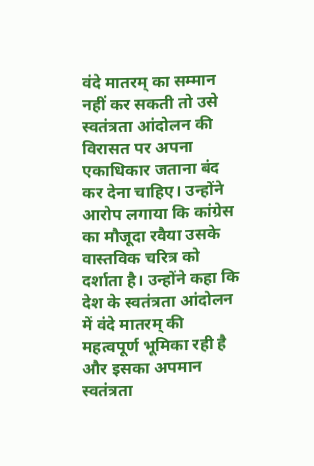वंदे मातरम् का सम्मान नहीं कर सकती तो उसे स्वतंत्रता आंदोलन की विरासत पर अपना एकाधिकार जताना बंद कर देना चाहिए। उन्होंने आरोप लगाया कि कांग्रेस का मौजूदा रवैया उसके वास्तविक चरित्र को दर्शाता है। उन्होंने कहा कि देश के स्वतंत्रता आंदोलन में वंदे मातरम् की महत्वपूर्ण भूमिका रही है और इसका अपमान स्वतंत्रता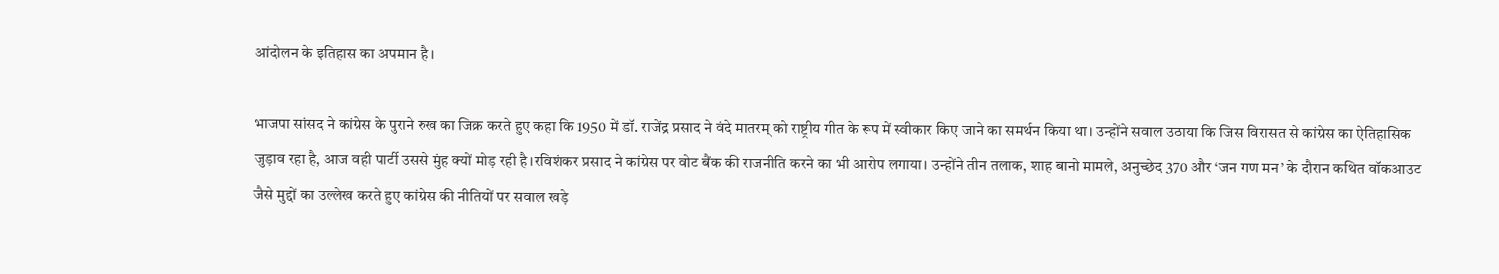आंदोलन के इतिहास का अपमान है।

भाजपा सांसद ने कांग्रेस के पुराने रुख का जिक्र करते हुए कहा कि 1950 में डॉ. राजेंद्र प्रसाद ने वंदे मातरम् को राष्ट्रीय गीत के रूप में स्वीकार किए जाने का समर्थन किया था। उन्होंने सवाल उठाया कि जिस विरासत से कांग्रेस का ऐतिहासिक जुड़ाव रहा है, आज वही पार्टी उससे मुंह क्यों मोड़ रही है।रविशंकर प्रसाद ने कांग्रेस पर वोट बैंक की राजनीति करने का भी आरोप लगाया। उन्होंने तीन तलाक, शाह बानो मामले, अनुच्छेद 370 और ‘जन गण मन’ के दौरान कथित वॉकआउट जैसे मुद्दों का उल्लेख करते हुए कांग्रेस की नीतियों पर सवाल खड़े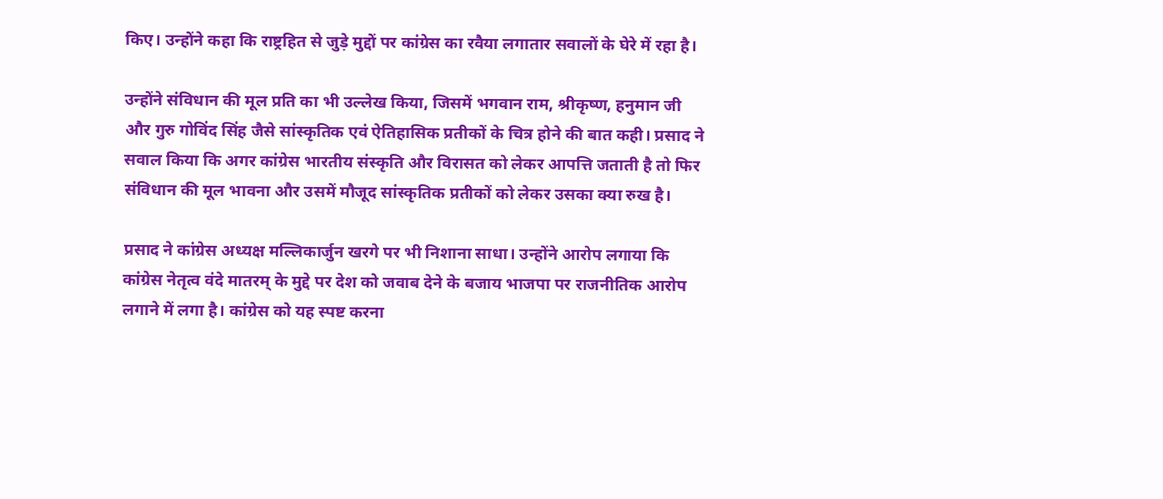किए। उन्होंने कहा कि राष्ट्रहित से जुड़े मुद्दों पर कांग्रेस का रवैया लगातार सवालों के घेरे में रहा है।

उन्होंने संविधान की मूल प्रति का भी उल्लेख किया, जिसमें भगवान राम, श्रीकृष्ण, हनुमान जी और गुरु गोविंद सिंह जैसे सांस्कृतिक एवं ऐतिहासिक प्रतीकों के चित्र होने की बात कही। प्रसाद ने सवाल किया कि अगर कांग्रेस भारतीय संस्कृति और विरासत को लेकर आपत्ति जताती है तो फिर संविधान की मूल भावना और उसमें मौजूद सांस्कृतिक प्रतीकों को लेकर उसका क्या रुख है।

प्रसाद ने कांग्रेस अध्यक्ष मल्लिकार्जुन खरगे पर भी निशाना साधा। उन्होंने आरोप लगाया कि कांग्रेस नेतृत्व वंदे मातरम् के मुद्दे पर देश को जवाब देने के बजाय भाजपा पर राजनीतिक आरोप लगाने में लगा है। कांग्रेस को यह स्पष्ट करना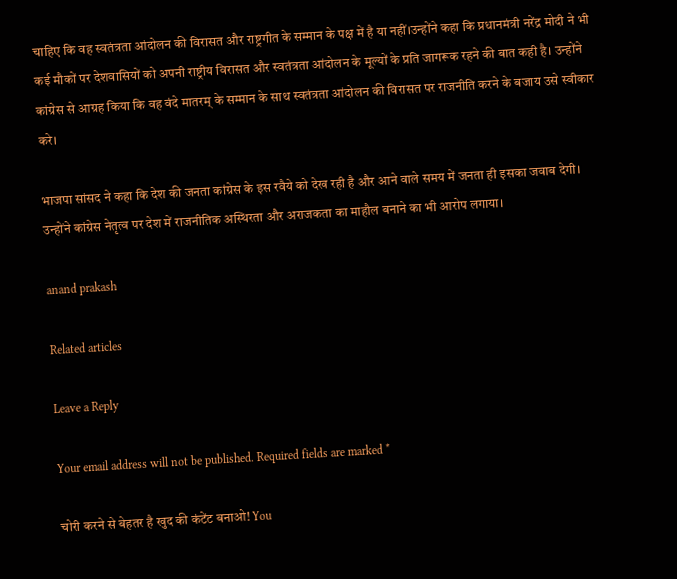चाहिए कि वह स्वतंत्रता आंदोलन की विरासत और राष्ट्रगीत के सम्मान के पक्ष में है या नहीं।उन्होंने कहा कि प्रधानमंत्री नरेंद्र मोदी ने भी कई मौकों पर देशवासियों को अपनी राष्ट्रीय विरासत और स्वतंत्रता आंदोलन के मूल्यों के प्रति जागरूक रहने की बात कही है। उन्होंने कांग्रेस से आग्रह किया कि वह वंदे मातरम् के सम्मान के साथ स्वतंत्रता आंदोलन की विरासत पर राजनीति करने के बजाय उसे स्वीकार करे।

भाजपा सांसद ने कहा कि देश की जनता कांग्रेस के इस रवैये को देख रही है और आने वाले समय में जनता ही इसका जवाब देगी। उन्होंने कांग्रेस नेतृत्व पर देश में राजनीतिक अस्थिरता और अराजकता का माहौल बनाने का भी आरोप लगाया।

anand prakash

Related articles

Leave a Reply

Your email address will not be published. Required fields are marked *

चोरी करने से बेहतर है खुद की कंटेंट बनाओ! You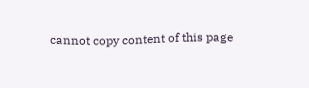cannot copy content of this page